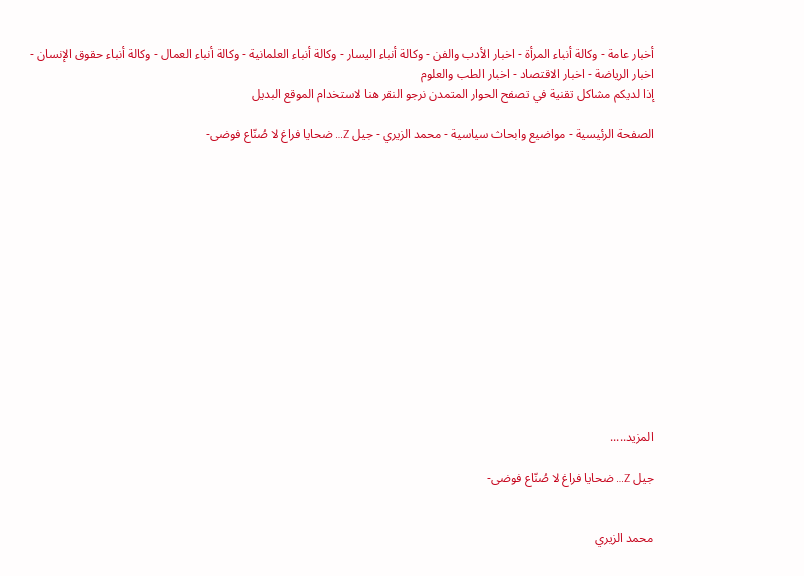أخبار عامة - وكالة أنباء المرأة - اخبار الأدب والفن - وكالة أنباء اليسار - وكالة أنباء العلمانية - وكالة أنباء العمال - وكالة أنباء حقوق الإنسان - اخبار الرياضة - اخبار الاقتصاد - اخبار الطب والعلوم
إذا لديكم مشاكل تقنية في تصفح الحوار المتمدن نرجو النقر هنا لاستخدام الموقع البديل

الصفحة الرئيسية - مواضيع وابحاث سياسية - محمد الزيري - جيل Z… ضحايا فراغ لا صُنّاع فوضى-














المزيد.....

جيل Z… ضحايا فراغ لا صُنّاع فوضى-


محمد الزيري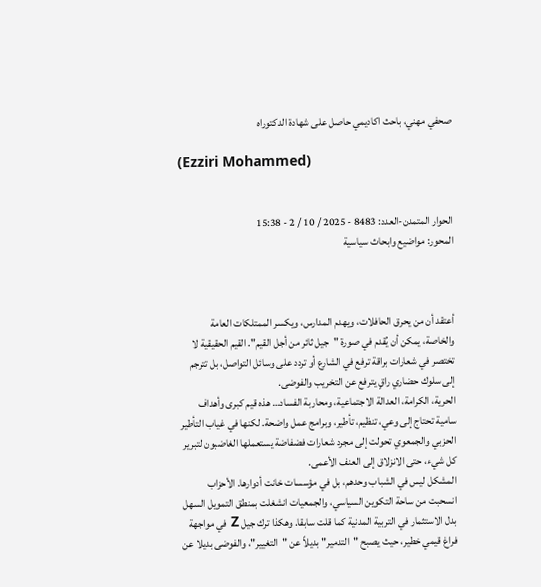صحفي مهني، باحث اكاديمي حاصل على شهادة الدكتوراه

(Ezziri Mohammed)


الحوار المتمدن-العدد: 8483 - 2025 / 10 / 2 - 15:38
المحور: مواضيع وابحاث سياسية



أعتقد أن من يحرق الحافلات، ويهدم المدارس، ويكسر الممتلكات العامة والخاصة، يمكن أن يُقدم في صورة "جيل ثائر من أجل القيم". القيم الحقيقية لا تختصر في شعارات براقة ترفع في الشارع أو تردد على وسائل التواصل، بل تترجم إلى سلوك حضاري راقٍ يترفع عن التخريب والفوضى.
الحرية، الكرامة، العدالة الاجتماعية، ومحاربة الفساد… هذه قيم كبرى وأهداف سامية تحتاج إلى وعي، تنظيم، تأطير، وبرامج عمل واضحة. لكنها في غياب التأطير الحزبي والجمعوي تحولت إلى مجرد شعارات فضفاضة يستعملها الغاضبون لتبرير كل شيء، حتى الانزلاق إلى العنف الأعمى.
المشكل ليس في الشباب وحدهم، بل في مؤسسات خانت أدوارها. الأحزاب انسحبت من ساحة التكوين السياسي، والجمعيات انشغلت بمنطق التمويل السهل بدل الاستثمار في التربية المدنية كما قلت سابقا. وهكذا ترك جيل Z في مواجهة فراغ قيمي خطير، حيث يصبح "التدمير" بديلاً عن "التغيير"، والفوضى بديلا عن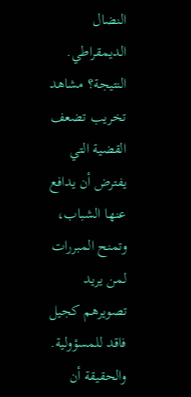النضال الديمقراطي.
النتيجة؟ مشاهد تخريب تضعف القضية التي يفترض أن يدافع عنها الشباب، وتمنح المبررات لمن يريد تصويرهم كجيل فاقد للمسؤولية. والحقيقة أن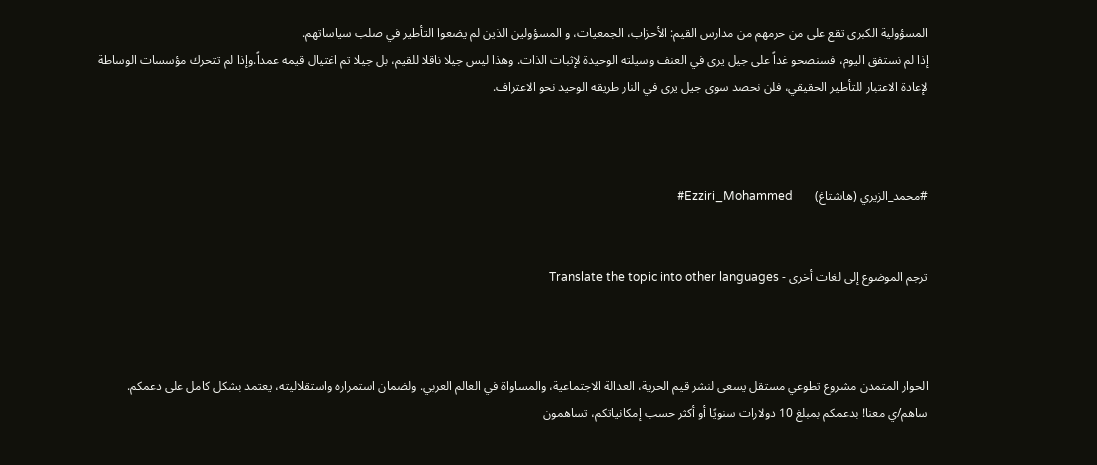المسؤولية الكبرى تقع على من حرمهم من مدارس القيم: الأحزاب، الجمعيات، و المسؤولين الذين لم يضعوا التأطير في صلب سياساتهم.
إذا لم نستفق اليوم، فسنصحو غداً على جيل يرى في العنف وسيلته الوحيدة لإثبات الذات. وهذا ليس جيلا ناقلا للقيم، بل جيلا تم اغتيال قيمه عمداً.وإذا لم تتحرك مؤسسات الوساطة لإعادة الاعتبار للتأطير الحقيقي، فلن نحصد سوى جيل يرى في النار طريقه الوحيد نحو الاعتراف.



#محمد_الزيري (هاشتاغ)       Ezziri_Mohammed#


ترجم الموضوع إلى لغات أخرى - Translate the topic into other languages



الحوار المتمدن مشروع تطوعي مستقل يسعى لنشر قيم الحرية، العدالة الاجتماعية، والمساواة في العالم العربي. ولضمان استمراره واستقلاليته، يعتمد بشكل كامل على دعمكم. ساهم/ي معنا! بدعمكم بمبلغ 10 دولارات سنويًا أو أكثر حسب إمكانياتكم، تساهمون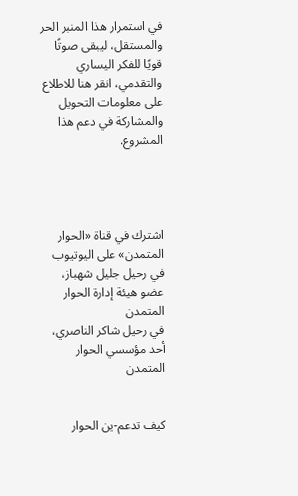في استمرار هذا المنبر الحر والمستقل، ليبقى صوتًا قويًا للفكر اليساري والتقدمي، انقر هنا للاطلاع على معلومات التحويل والمشاركة في دعم هذا المشروع.




اشترك في قناة «الحوار المتمدن» على اليوتيوب
في رحيل جليل شهباز، عضو هيئة إدارة الحوار المتمدن
في رحيل شاكر الناصري، أحد مؤسسي الحوار المتمدن


كيف تدعم-ين الحوار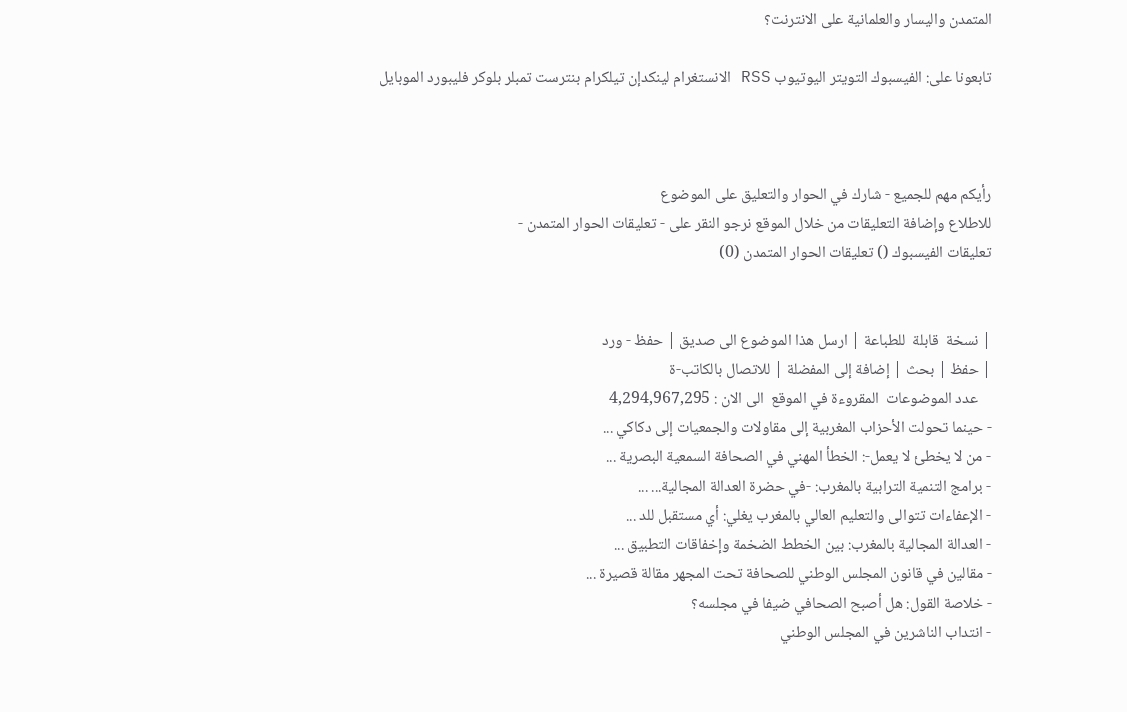المتمدن واليسار والعلمانية على الانترنت؟

تابعونا على: الفيسبوك التويتر اليوتيوب RSS الانستغرام لينكدإن تيلكرام بنترست تمبلر بلوكر فليبورد الموبايل



رأيكم مهم للجميع - شارك في الحوار والتعليق على الموضوع
للاطلاع وإضافة التعليقات من خلال الموقع نرجو النقر على - تعليقات الحوار المتمدن -
تعليقات الفيسبوك () تعليقات الحوار المتمدن (0)


| نسخة  قابلة  للطباعة | ارسل هذا الموضوع الى صديق | حفظ - ورد
| حفظ | بحث | إضافة إلى المفضلة | للاتصال بالكاتب-ة
    عدد الموضوعات  المقروءة في الموقع  الى الان : 4,294,967,295
- حينما تحولت الأحزاب المغربية إلى مقاولات والجمعيات إلى دكاكي ...
- من لا يخطئ لا يعمل-: الخطأ المهني في الصحافة السمعية البصرية ...
- برامج التنمية الترابية بالمغرب: -في حضرة العدالة المجالية... ...
- الإعفاءات تتوالى والتعليم العالي بالمغرب يغلي: أي مستقبل للد ...
- العدالة المجالية بالمغرب: بين الخطط الضخمة وإخفاقات التطبيق ...
- مقالين في قانون المجلس الوطني للصحافة تحت المجهر مقالة قصيرة ...
- خلاصة القول: هل أصبح الصحافي ضيفا في مجلسه؟
- انتداب الناشرين في المجلس الوطني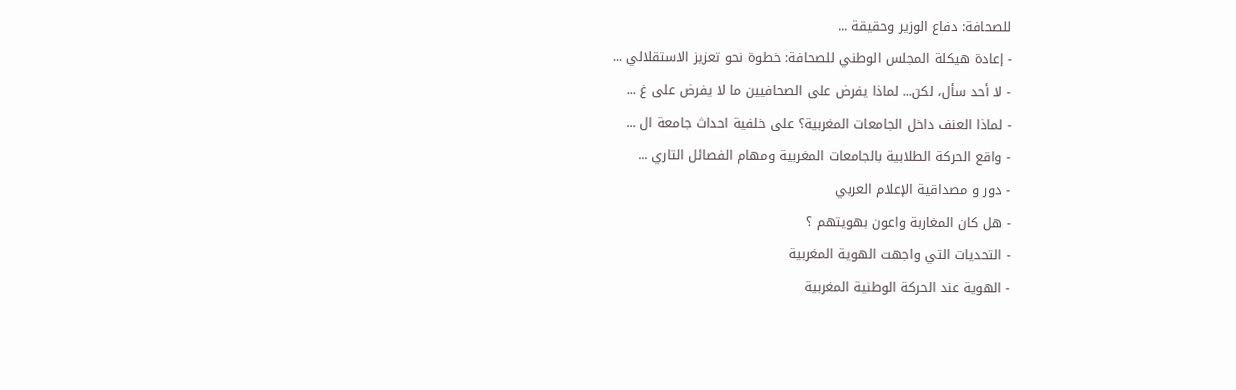للصحافة: دفاع الوزير وحقيقة ...
- إعادة هيكلة المجلس الوطني للصحافة: خطوة نحو تعزيز الاستقلالي ...
- لا أحد سأل، لكن... لماذا يفرض على الصحافيين ما لا يفرض على غ ...
- لماذا العنف داخل الجامعات المغربية؟ على خلفية احداث جامعة ال ...
- واقع الحركة الطلابية بالجامعات المغربية ومهام الفصائل التاري ...
- دور و مصداقية الإعلام العربي
- هل كان المغاربة واعون بهويتهم ؟
- التحديات التي واجهت الهوية المغربية
- الهوية عند الحركة الوطنية المغربية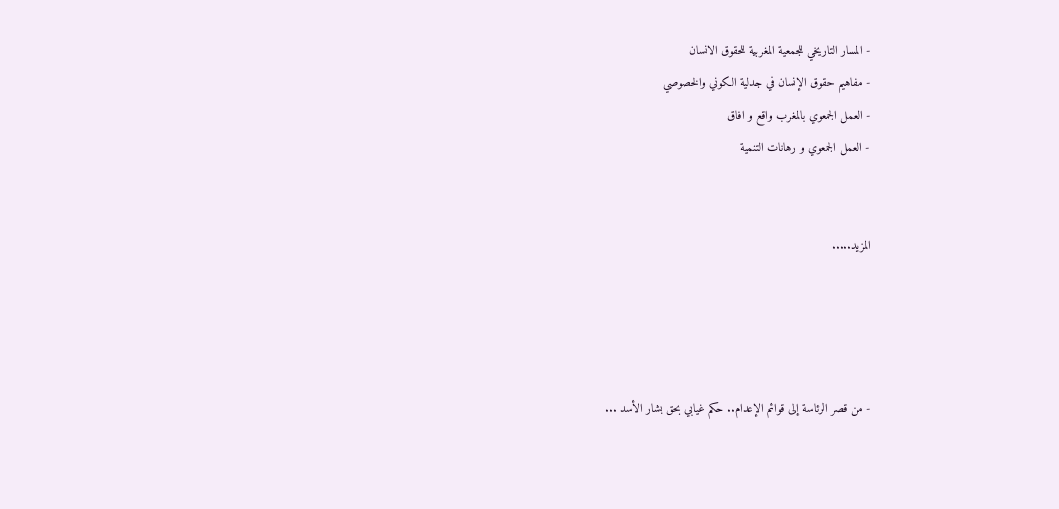- المسار التاريخي للجمعية المغربية للحقوق الانسان
- مفاهيم حقوق الإنسان في جدلية الكوني والخصوصي
- العمل الجمعوي بالمغرب واقع و افاق
- العمل الجمعوي و رهانات التنمية


المزيد.....




- من قصر الرئاسة إلى قوائم الإعدام.. حكم غيابي بحق بشار الأسد ...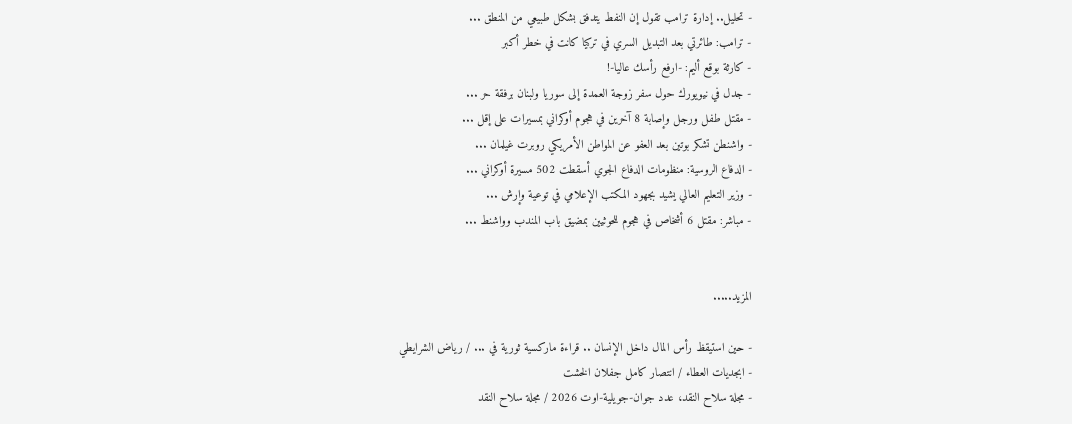- تحليل.. إدارة ترامب تقول إن النفط يتدفق بشكل طبيعي من المنطق ...
- ترامب: طائرتي بعد التبديل السري في تركيا كانت في خطر أكبر
- كارثة بوقع أليم: -ارفع رأسك عاليا-!
- جدل في نيويورك حول سفر زوجة العمدة إلى سوريا ولبنان برفقة حر ...
- مقتل طفل ورجل وإصابة 8 آخرين في هجوم أوكراني بمسيرات على إقل ...
- واشنطن تشكر بوتين بعد العفو عن المواطن الأمريكي روبرت غيلمان ...
- الدفاع الروسية: منظومات الدفاع الجوي أسقطت 502 مسيرة أوكراني ...
- وزير التعليم العالي يشيد بجهود المكتب الإعلامي في توعية وإرش ...
- مباشر: مقتل 6 أشخاص في هجوم للحوثيين بمضيق باب المندب وواشنط ...


المزيد.....

- حين استيقظ رأس المال داخل الإنسان .. قراءة ماركسية ثورية في ... / رياض الشرايطي
- ابجديات العطاء / انتصار كامل جفلان الخشت
- مجلة سلاح النقد، عدد جوان-جويلية-اوت 2026 / مجلة سلاح النقد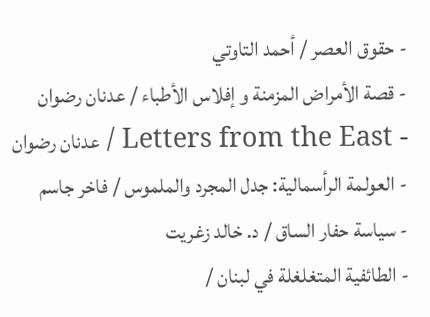- حقوق العصر / أحمد التاوتي
- قصة الأمراض المزمنة و إفلاس الأطباء / عدنان رضوان
- Letters from the East / عدنان رضوان
- العولمة الرأسمالية: جدل المجرد والملموس / فاخر جاسم
- سياسة حفار الساق / د. خالد زغريت
- الطائفية المتغلغلة في لبنان /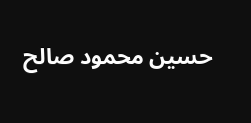حسين محمود صالح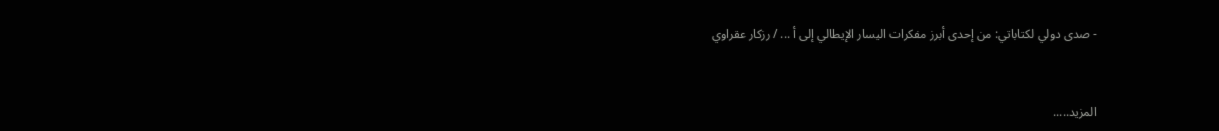- صدى دولي لكتاباتي: من إحدى أبرز مفكرات اليسار الإيطالي إلى أ ... / رزكار عقراوي


المزيد.....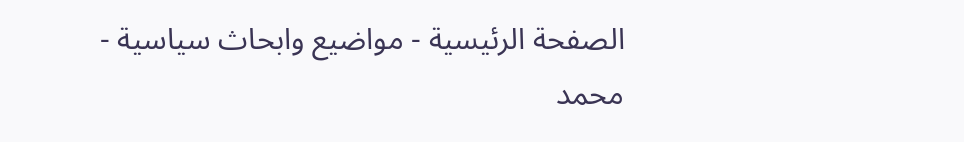الصفحة الرئيسية - مواضيع وابحاث سياسية - محمد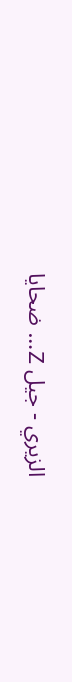الزيري - جيل Z… ضحايا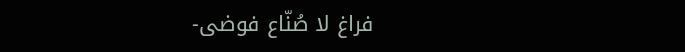فراغ لا صُنّاع فوضى-